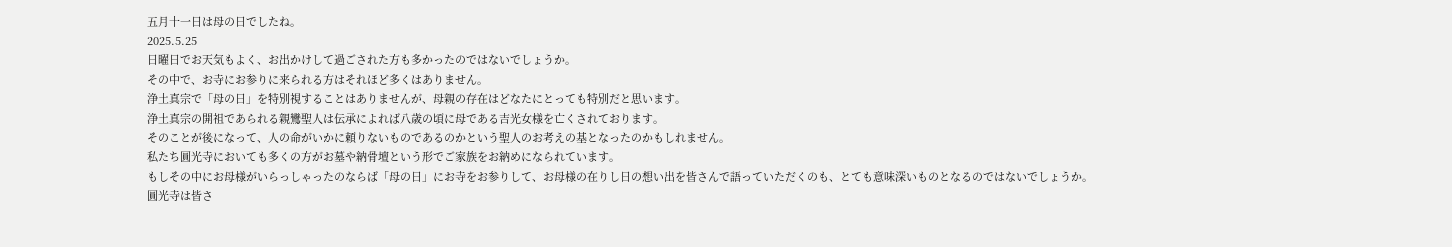五月十一日は母の日でしたね。
2025.5.25
日曜日でお天気もよく、お出かけして過ごされた方も多かったのではないでしょうか。
その中で、お寺にお参りに来られる方はそれほど多くはありません。
浄土真宗で「母の日」を特別視することはありませんが、母親の存在はどなたにとっても特別だと思います。
浄土真宗の開祖であられる親鸞聖人は伝承によれば八歳の頃に母である吉光女様を亡くされております。
そのことが後になって、人の命がいかに頼りないものであるのかという聖人のお考えの基となったのかもしれません。
私たち圓光寺においても多くの方がお墓や納骨壇という形でご家族をお納めになられています。
もしその中にお母様がいらっしゃったのならば「母の日」にお寺をお参りして、お母様の在りし日の想い出を皆さんで語っていただくのも、とても意味深いものとなるのではないでしょうか。
圓光寺は皆さ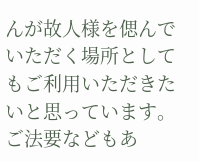んが故人様を偲んでいただく場所としてもご利用いただきたいと思っています。
ご法要などもあ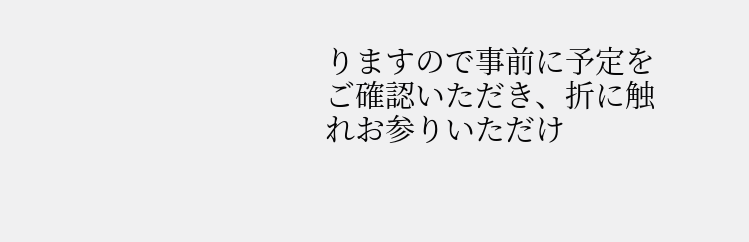りますので事前に予定をご確認いただき、折に触れお参りいただけ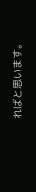ればと思います。